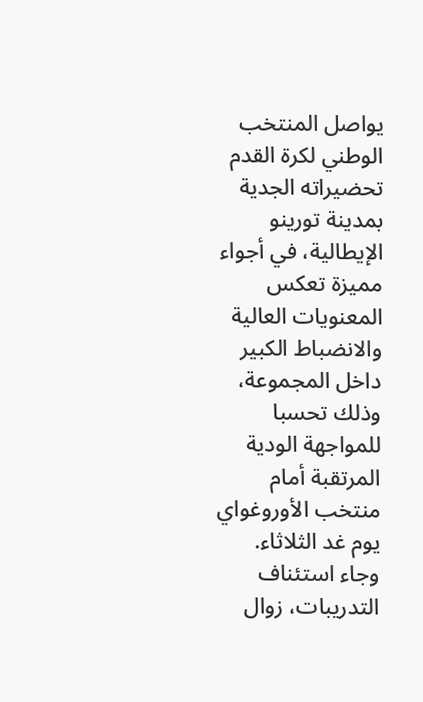يواصل المنتخب الوطني لكرة القدم تحضيراته الجدية بمدينة تورينو الإيطالية، في أجواء مميزة تعكس المعنويات العالية والانضباط الكبير داخل المجموعة، وذلك تحسبا للمواجهة الودية المرتقبة أمام منتخب الأوروغواي يوم غد الثلاثاء. وجاء استئناف التدريبات، زوال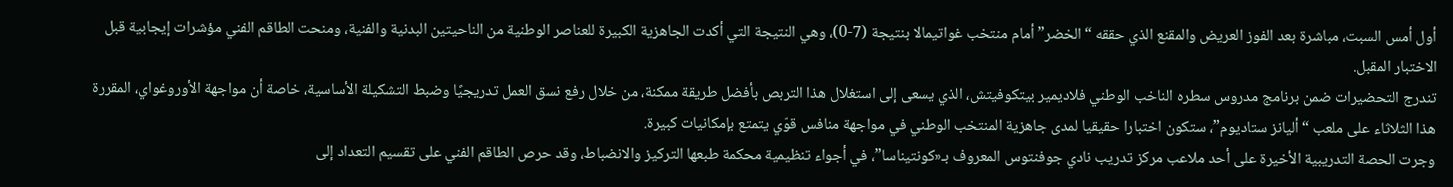أول أمس السبت، مباشرة بعد الفوز العريض والمقنع الذي حققه “الخضر” أمام منتخب غواتيمالا بنتيجة (7-0)، وهي النتيجة التي أكدت الجاهزية الكبيرة للعناصر الوطنية من الناحيتين البدنية والفنية، ومنحت الطاقم الفني مؤشرات إيجابية قبل الاختبار المقبل.
تندرج التحضيرات ضمن برنامج مدروس سطره الناخب الوطني فلاديمير بيتكوفيتش، الذي يسعى إلى استغلال هذا التربص بأفضل طريقة ممكنة، من خلال رفع نسق العمل تدريجيًا وضبط التشكيلة الأساسية، خاصة أن مواجهة الأوروغواي، المقررة هذا الثلاثاء على ملعب “أليانز ستاديوم”، ستكون اختبارا حقيقيا لمدى جاهزية المنتخب الوطني في مواجهة منافس قوّي يتمتع بإمكانيات كبيرة.
وجرت الحصة التدريبية الأخيرة على أحد ملاعب مركز تدريب نادي جوفنتوس المعروف بـ«كونتيناسا”، في أجواء تنظيمية محكمة طبعها التركيز والانضباط، وقد حرص الطاقم الفني على تقسيم التعداد إلى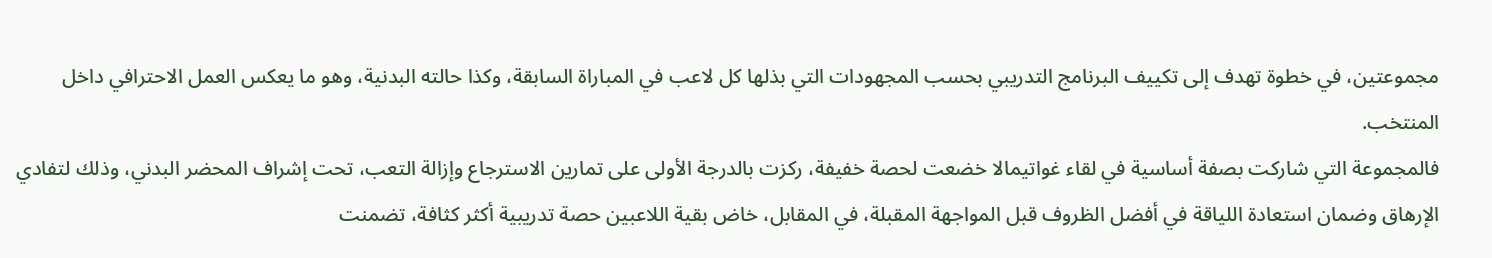مجموعتين، في خطوة تهدف إلى تكييف البرنامج التدريبي بحسب المجهودات التي بذلها كل لاعب في المباراة السابقة، وكذا حالته البدنية، وهو ما يعكس العمل الاحترافي داخل المنتخب.
فالمجموعة التي شاركت بصفة أساسية في لقاء غواتيمالا خضعت لحصة خفيفة، ركزت بالدرجة الأولى على تمارين الاسترجاع وإزالة التعب، تحت إشراف المحضر البدني، وذلك لتفادي الإرهاق وضمان استعادة اللياقة في أفضل الظروف قبل المواجهة المقبلة، في المقابل، خاض بقية اللاعبين حصة تدريبية أكثر كثافة، تضمنت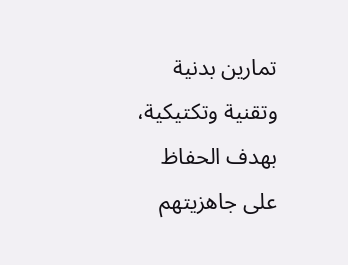تمارين بدنية وتقنية وتكتيكية، بهدف الحفاظ على جاهزيتهم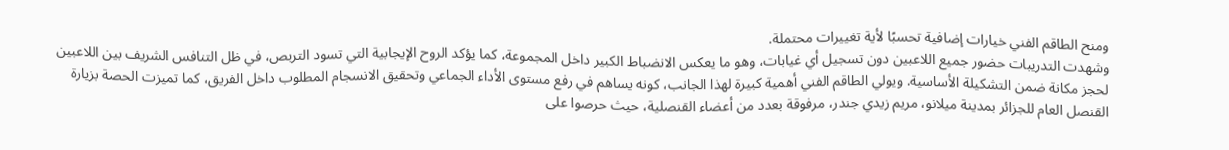ومنح الطاقم الفني خيارات إضافية تحسبًا لأية تغييرات محتملة.
وشهدت التدريبات حضور جميع اللاعبين دون تسجيل أي غيابات، وهو ما يعكس الانضباط الكبير داخل المجموعة، كما يؤكد الروح الإيجابية التي تسود التربص، في ظل التنافس الشريف بين اللاعبين لحجز مكانة ضمن التشكيلة الأساسية. ويولي الطاقم الفني أهمية كبيرة لهذا الجانب، كونه يساهم في رفع مستوى الأداء الجماعي وتحقيق الانسجام المطلوب داخل الفريق، كما تميزت الحصة بزيارة القنصل العام للجزائر بمدينة ميلانو، مريم زيدي جندر، مرفوقة بعدد من أعضاء القنصلية، حيث حرصوا على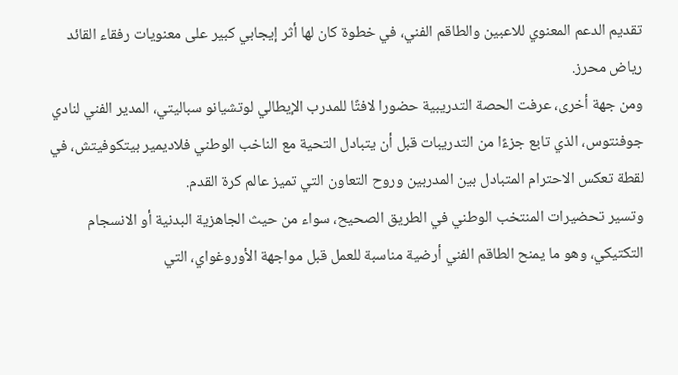تقديم الدعم المعنوي للاعبين والطاقم الفني، في خطوة كان لها أثر إيجابي كبير على معنويات رفقاء القائد رياض محرز.
ومن جهة أخرى، عرفت الحصة التدريبية حضورا لافتًا للمدرب الإيطالي لوتشيانو سباليتي، المدير الفني لنادي جوفنتوس، الذي تابع جزءًا من التدريبات قبل أن يتبادل التحية مع الناخب الوطني فلاديمير بيتكوفيتش، في لقطة تعكس الاحترام المتبادل بين المدربين وروح التعاون التي تميز عالم كرة القدم.
وتسير تحضيرات المنتخب الوطني في الطريق الصحيح، سواء من حيث الجاهزية البدنية أو الانسجام التكتيكي، وهو ما يمنح الطاقم الفني أرضية مناسبة للعمل قبل مواجهة الأوروغواي، التي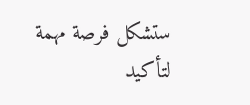ستشكل فرصة مهمة لتأكيد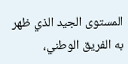المستوى الجيد الذي ظهر به الفريق الوطني،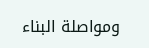ومواصلة البناء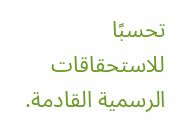تحسبًا للاستحقاقات الرسمية القادمة.